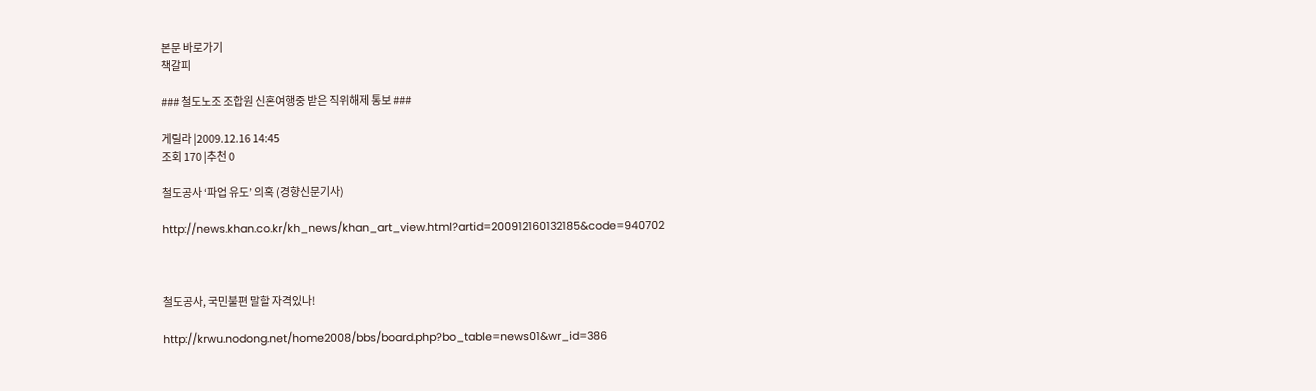본문 바로가기
책갈피

### 철도노조 조합원 신혼여행중 받은 직위해제 통보 ###

게릴라 |2009.12.16 14:45
조회 170 |추천 0

철도공사 ‘파업 유도’ 의혹 (경향신문기사)

http://news.khan.co.kr/kh_news/khan_art_view.html?artid=200912160132185&code=940702



철도공사, 국민불편 말할 자격있나!

http://krwu.nodong.net/home2008/bbs/board.php?bo_table=news01&wr_id=386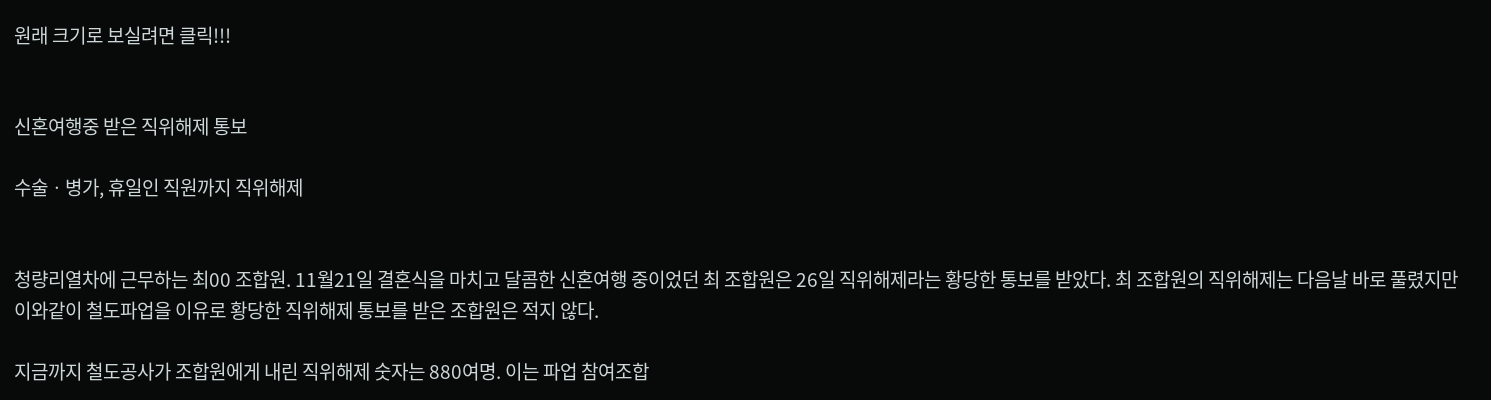원래 크기로 보실려면 클릭!!!


신혼여행중 받은 직위해제 통보

수술ㆍ병가, 휴일인 직원까지 직위해제


청량리열차에 근무하는 최00 조합원. 11월21일 결혼식을 마치고 달콤한 신혼여행 중이었던 최 조합원은 26일 직위해제라는 황당한 통보를 받았다. 최 조합원의 직위해제는 다음날 바로 풀렸지만 이와같이 철도파업을 이유로 황당한 직위해제 통보를 받은 조합원은 적지 않다.

지금까지 철도공사가 조합원에게 내린 직위해제 숫자는 880여명. 이는 파업 참여조합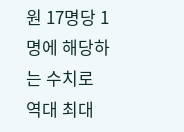원 17명당 1명에 해당하는 수치로 역대 최대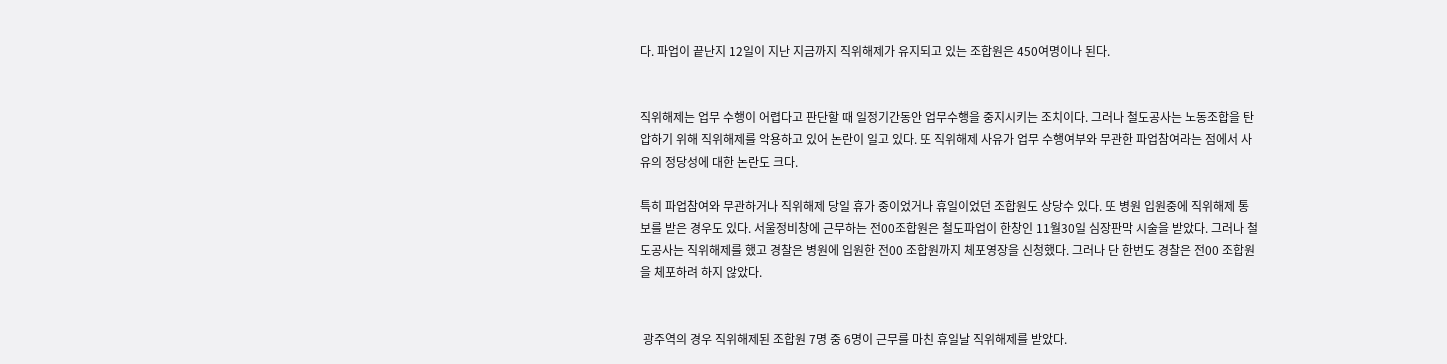다. 파업이 끝난지 12일이 지난 지금까지 직위해제가 유지되고 있는 조합원은 450여명이나 된다.


직위해제는 업무 수행이 어렵다고 판단할 때 일정기간동안 업무수행을 중지시키는 조치이다. 그러나 철도공사는 노동조합을 탄압하기 위해 직위해제를 악용하고 있어 논란이 일고 있다. 또 직위해제 사유가 업무 수행여부와 무관한 파업참여라는 점에서 사유의 정당성에 대한 논란도 크다.

특히 파업참여와 무관하거나 직위해제 당일 휴가 중이었거나 휴일이었던 조합원도 상당수 있다. 또 병원 입원중에 직위해제 통보를 받은 경우도 있다. 서울정비창에 근무하는 전00조합원은 철도파업이 한창인 11월30일 심장판막 시술을 받았다. 그러나 철도공사는 직위해제를 했고 경찰은 병원에 입원한 전00 조합원까지 체포영장을 신청했다. 그러나 단 한번도 경찰은 전00 조합원을 체포하려 하지 않았다.


 광주역의 경우 직위해제된 조합원 7명 중 6명이 근무를 마친 휴일날 직위해제를 받았다.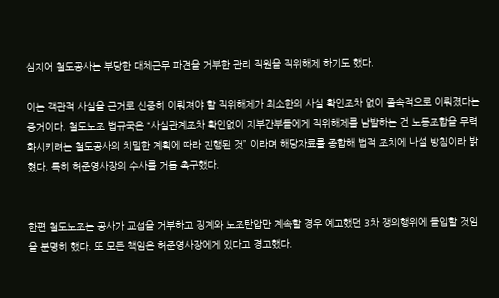심지어 철도공사는 부당한 대체근무 파견을 거부한 관리 직원을 직위해제 하기도 했다.

이는 객관적 사실을 근거로 신중히 이뤄져야 할 직위해제가 최소한의 사실 확인조차 없이 졸속적으로 이뤄졌다는 증거이다. 철도노조 법규국은 “사실관계조차 확인없이 지부간부들에게 직위해제를 남발하는 건 노동조합을 무력화시키려는 철도공사의 치밀한 계획에 따라 진행된 것” 이라며 해당자료를 종합해 법적 조치에 나설 방침이라 밝혔다. 특히 허준영사장의 수사를 거듭 촉구했다.


한편 철도노조는 공사가 교섭을 거부하고 징계와 노조탄압만 계속할 경우 예고했던 3차 쟁의행위에 돌입할 것임을 분명히 했다. 또 모든 책임은 허준영사장에게 있다고 경고했다.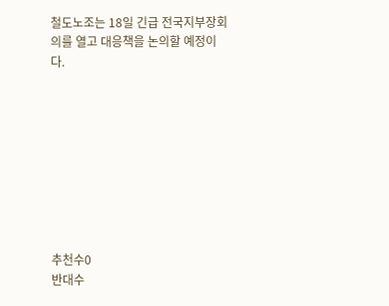철도노조는 18일 긴급 전국지부장회의를 열고 대응책을 논의할 예정이다.









추천수0
반대수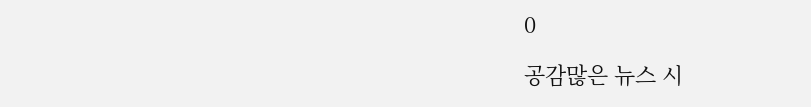0

공감많은 뉴스 시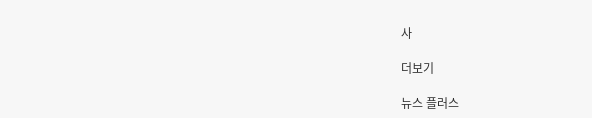사

더보기

뉴스 플러스